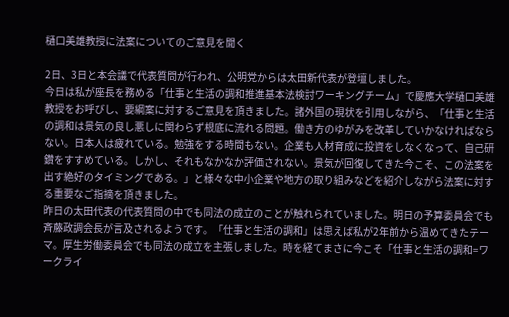樋口美雄教授に法案についてのご意見を聞く

2日、3日と本会議で代表質問が行われ、公明党からは太田新代表が登壇しました。
今日は私が座長を務める「仕事と生活の調和推進基本法検討ワーキングチーム」で慶應大学樋口美雄教授をお呼びし、要綱案に対するご意見を頂きました。諸外国の現状を引用しながら、「仕事と生活の調和は景気の良し悪しに関わらず根底に流れる問題。働き方のゆがみを改革していかなければならない。日本人は疲れている。勉強をする時間もない。企業も人材育成に投資をしなくなって、自己研鑽をすすめている。しかし、それもなかなか評価されない。景気が回復してきた今こそ、この法案を出す絶好のタイミングである。」と様々な中小企業や地方の取り組みなどを紹介しながら法案に対する重要なご指摘を頂きました。
昨日の太田代表の代表質問の中でも同法の成立のことが触れられていました。明日の予算委員会でも斉藤政調会長が言及されるようです。「仕事と生活の調和」は思えば私が2年前から温めてきたテーマ。厚生労働委員会でも同法の成立を主張しました。時を経てまさに今こそ「仕事と生活の調和=ワークライ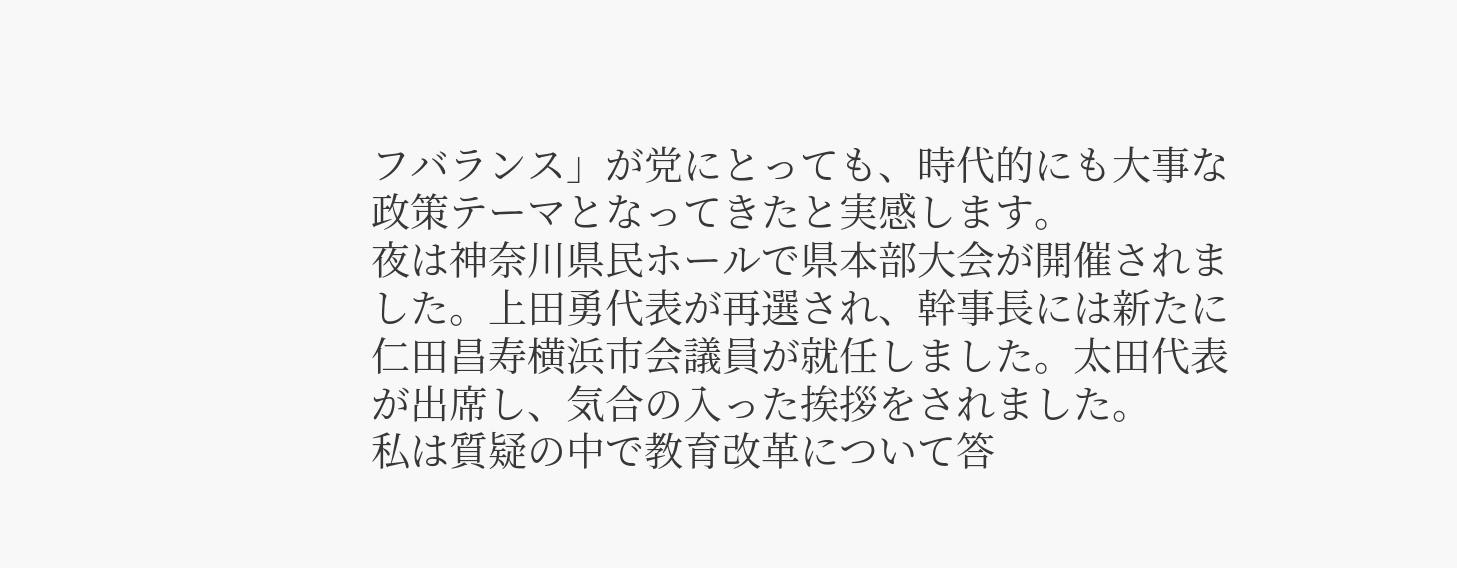フバランス」が党にとっても、時代的にも大事な政策テーマとなってきたと実感します。
夜は神奈川県民ホールで県本部大会が開催されました。上田勇代表が再選され、幹事長には新たに仁田昌寿横浜市会議員が就任しました。太田代表が出席し、気合の入った挨拶をされました。
私は質疑の中で教育改革について答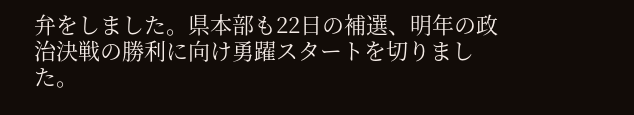弁をしました。県本部も22日の補選、明年の政治決戦の勝利に向け勇躍スタートを切りました。